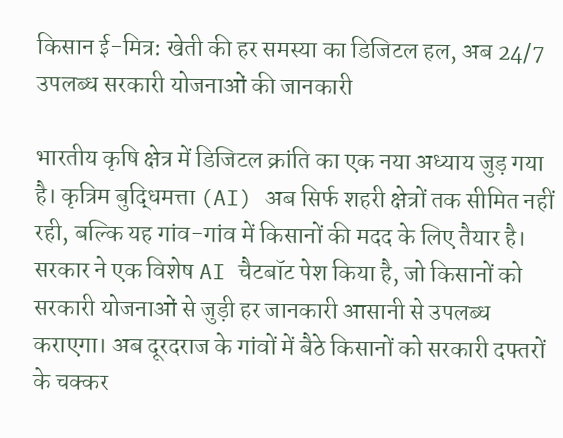किसान ई-मित्र: खेती की हर समस्या का डिजिटल हल, अब 24/7 उपलब्ध सरकारी योजनाओं की जानकारी

भारतीय कृषि क्षेत्र में डिजिटल क्रांति का एक नया अध्याय जुड़ गया है। कृत्रिम बुद्धिमत्ता (AI) अब सिर्फ शहरी क्षेत्रों तक सीमित नहीं रही, बल्कि यह गांव-गांव में किसानों की मदद के लिए तैयार है। सरकार ने एक विशेष AI चैटबॉट पेश किया है, जो किसानों को सरकारी योजनाओं से जुड़ी हर जानकारी आसानी से उपलब्ध कराएगा। अब दूरदराज के गांवों में बैठे किसानों को सरकारी दफ्तरों के चक्कर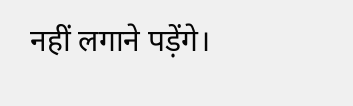नहीं लगाने पड़ेंगे।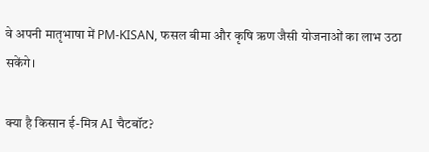वे अपनी मातृभाषा में PM-KISAN, फसल बीमा और कृषि ऋण जैसी योजनाओं का लाभ उठा सकेंगे।

क्या है किसान ई-मित्र AI चैटबॉट?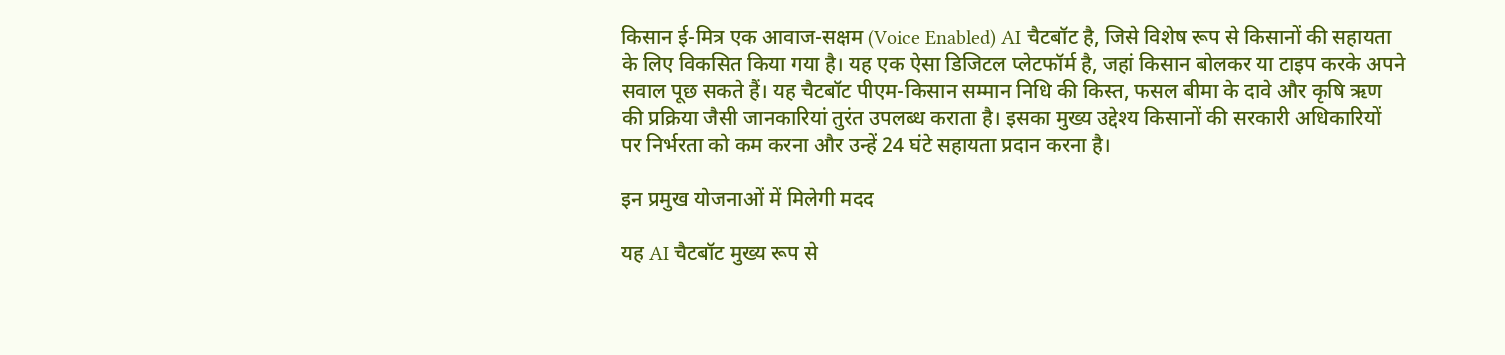किसान ई-मित्र एक आवाज-सक्षम (Voice Enabled) AI चैटबॉट है, जिसे विशेष रूप से किसानों की सहायता के लिए विकसित किया गया है। यह एक ऐसा डिजिटल प्लेटफॉर्म है, जहां किसान बोलकर या टाइप करके अपने सवाल पूछ सकते हैं। यह चैटबॉट पीएम-किसान सम्मान निधि की किस्त, फसल बीमा के दावे और कृषि ऋण की प्रक्रिया जैसी जानकारियां तुरंत उपलब्ध कराता है। इसका मुख्य उद्देश्य किसानों की सरकारी अधिकारियों पर निर्भरता को कम करना और उन्हें 24 घंटे सहायता प्रदान करना है।

इन प्रमुख योजनाओं में मिलेगी मदद

यह AI चैटबॉट मुख्य रूप से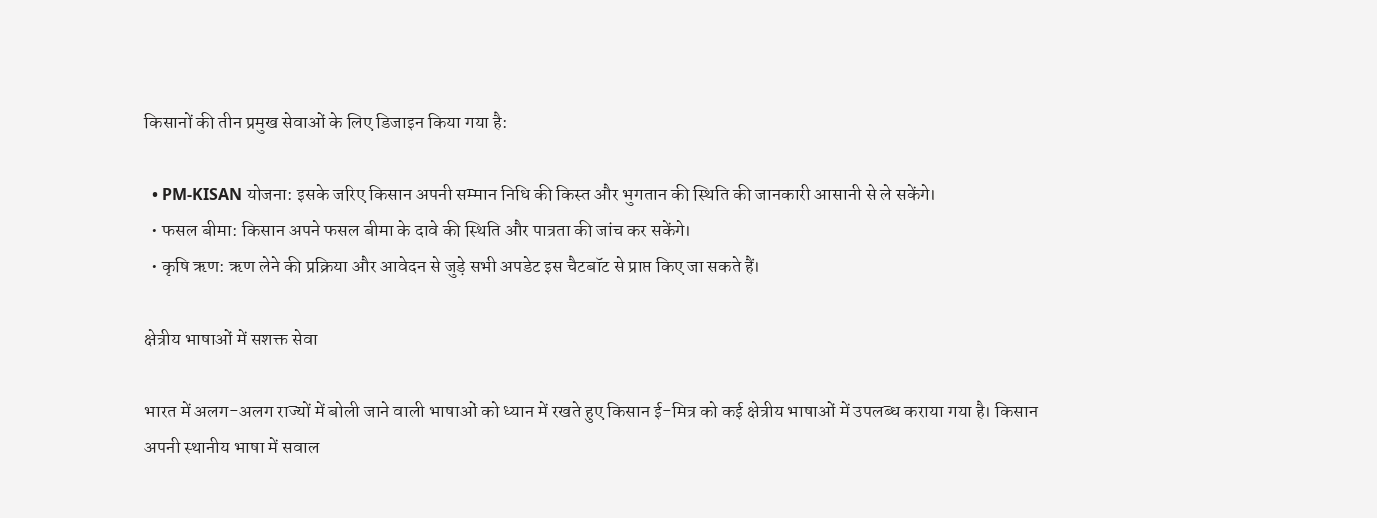किसानों की तीन प्रमुख सेवाओं के लिए डिजाइन किया गया है:

  • PM-KISAN योजना: इसके जरिए किसान अपनी सम्मान निधि की किस्त और भुगतान की स्थिति की जानकारी आसानी से ले सकेंगे।
  • फसल बीमा: किसान अपने फसल बीमा के दावे की स्थिति और पात्रता की जांच कर सकेंगे।
  • कृषि ऋण: ऋण लेने की प्रक्रिया और आवेदन से जुड़े सभी अपडेट इस चैटबॉट से प्राप्त किए जा सकते हैं।

क्षेत्रीय भाषाओं में सशक्त सेवा

भारत में अलग-अलग राज्यों में बोली जाने वाली भाषाओं को ध्यान में रखते हुए किसान ई-मित्र को कई क्षेत्रीय भाषाओं में उपलब्ध कराया गया है। किसान अपनी स्थानीय भाषा में सवाल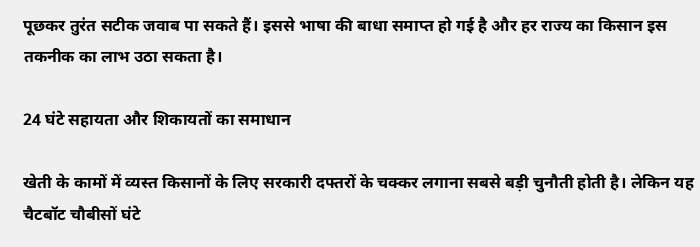पूछकर तुरंत सटीक जवाब पा सकते हैं। इससे भाषा की बाधा समाप्त हो गई है और हर राज्य का किसान इस तकनीक का लाभ उठा सकता है।

24 घंटे सहायता और शिकायतों का समाधान

खेती के कामों में व्यस्त किसानों के लिए सरकारी दफ्तरों के चक्कर लगाना सबसे बड़ी चुनौती होती है। लेकिन यह चैटबॉट चौबीसों घंटे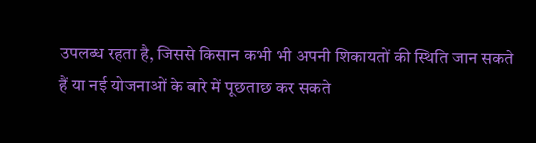उपलब्ध रहता है, जिससे किसान कभी भी अपनी शिकायतों की स्थिति जान सकते हैं या नई योजनाओं के बारे में पूछताछ कर सकते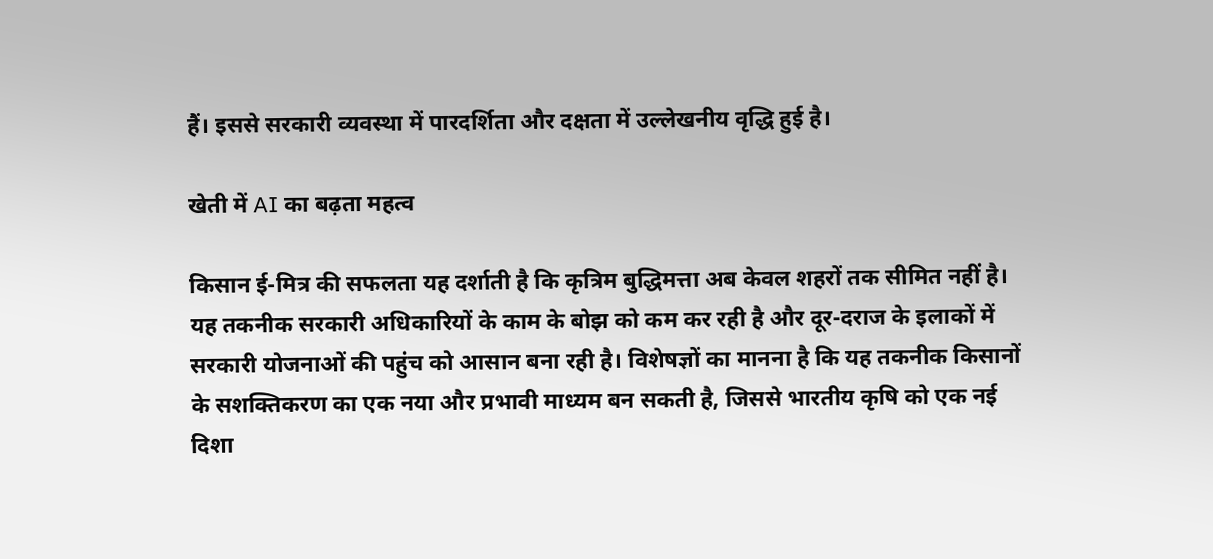हैं। इससे सरकारी व्यवस्था में पारदर्शिता और दक्षता में उल्लेखनीय वृद्धि हुई है।

खेती में AI का बढ़ता महत्व

किसान ई-मित्र की सफलता यह दर्शाती है कि कृत्रिम बुद्धिमत्ता अब केवल शहरों तक सीमित नहीं है। यह तकनीक सरकारी अधिकारियों के काम के बोझ को कम कर रही है और दूर-दराज के इलाकों में सरकारी योजनाओं की पहुंच को आसान बना रही है। विशेषज्ञों का मानना है कि यह तकनीक किसानों के सशक्तिकरण का एक नया और प्रभावी माध्यम बन सकती है, जिससे भारतीय कृषि को एक नई दिशा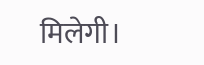मिलेगी।